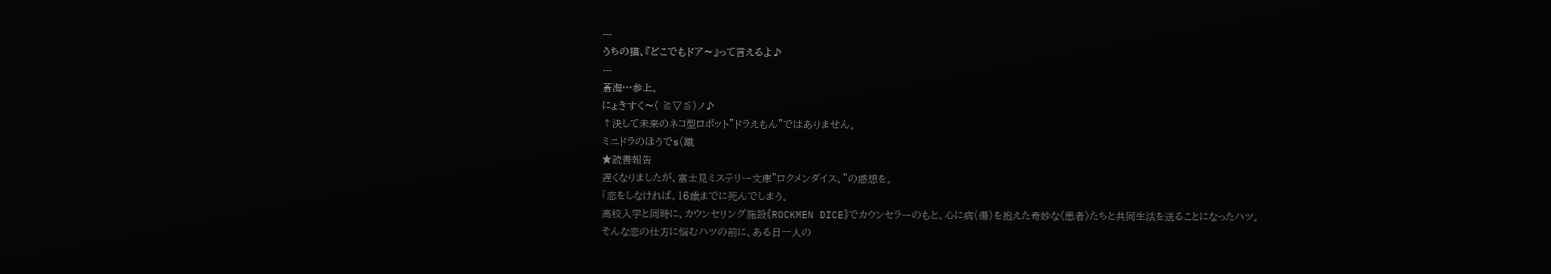---
うちの猫、『どこでもドア〜』って言えるよ♪
---
蒼海…参上。
にょきすく〜( ≧▽≦)ノ♪
↑決して未来のネコ型ロボット"ドラえもん"ではありません。
ミニドラのほうでs(蹴
★読書報告
遅くなりましたが、富士見ミステリー文庫"ロクメンダイス、"の感想を。
「恋をしなければ、16歳までに死んでしまう。
高校入学と同時に、カウンセリング施設《ROCKMEN DICE》でカウンセラーのもと、心に病(傷)を抱えた奇妙な〈患者〉たちと共同生活を送ることになったハツ。
そんな恋の仕方に悩むハツの前に、ある日一人の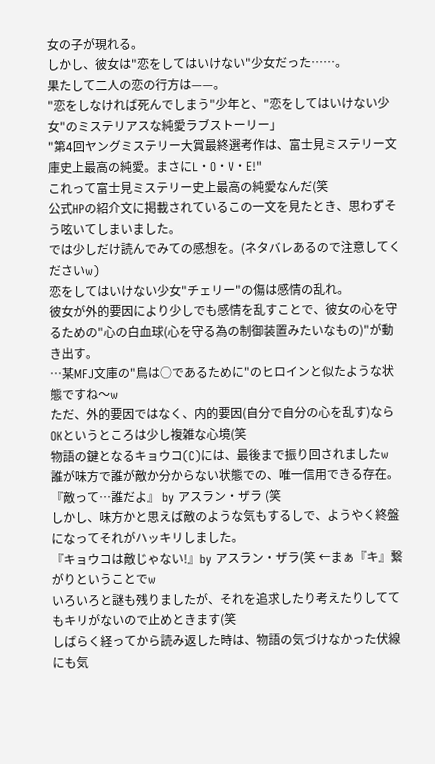女の子が現れる。
しかし、彼女は"恋をしてはいけない"少女だった……。
果たして二人の恋の行方は——。
"恋をしなければ死んでしまう"少年と、"恋をしてはいけない少女"のミステリアスな純愛ラブストーリー」
"第4回ヤングミステリー大賞最終選考作は、富士見ミステリー文庫史上最高の純愛。まさにL・O・V・E!"
これって富士見ミステリー史上最高の純愛なんだ(笑
公式HPの紹介文に掲載されているこの一文を見たとき、思わずそう呟いてしまいました。
では少しだけ読んでみての感想を。(ネタバレあるので注意してくださいw)
恋をしてはいけない少女"チェリー"の傷は感情の乱れ。
彼女が外的要因により少しでも感情を乱すことで、彼女の心を守るための"心の白血球(心を守る為の制御装置みたいなもの)"が動き出す。
…某MFJ文庫の"鳥は○であるために"のヒロインと似たような状態ですね〜w
ただ、外的要因ではなく、内的要因(自分で自分の心を乱す)ならOKというところは少し複雑な心境(笑
物語の鍵となるキョウコ(C)には、最後まで振り回されましたw
誰が味方で誰が敵か分からない状態での、唯一信用できる存在。
『敵って…誰だよ』 by アスラン・ザラ (笑
しかし、味方かと思えば敵のような気もするしで、ようやく終盤になってそれがハッキリしました。
『キョウコは敵じゃない!』by アスラン・ザラ(笑 ←まぁ『キ』繋がりということでw
いろいろと謎も残りましたが、それを追求したり考えたりしててもキリがないので止めときます(笑
しばらく経ってから読み返した時は、物語の気づけなかった伏線にも気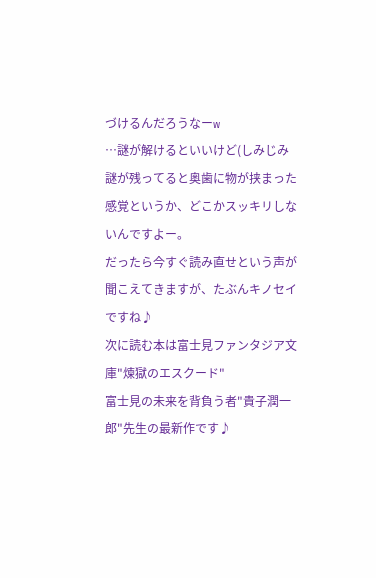づけるんだろうなーw
…謎が解けるといいけど(しみじみ
謎が残ってると奥歯に物が挟まった感覚というか、どこかスッキリしないんですよー。
だったら今すぐ読み直せという声が聞こえてきますが、たぶんキノセイですね♪
次に読む本は富士見ファンタジア文庫"煉獄のエスクード"
富士見の未来を背負う者"貴子潤一郎"先生の最新作です♪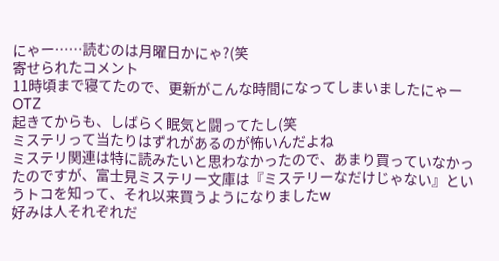にゃー……読むのは月曜日かにゃ?(笑
寄せられたコメント
11時頃まで寝てたので、更新がこんな時間になってしまいましたにゃー OTZ
起きてからも、しばらく眠気と闘ってたし(笑
ミステリって当たりはずれがあるのが怖いんだよね
ミステリ関連は特に読みたいと思わなかったので、あまり買っていなかったのですが、富士見ミステリー文庫は『ミステリーなだけじゃない』というトコを知って、それ以来買うようになりましたw
好みは人それぞれだ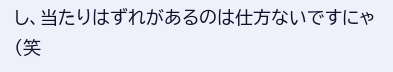し、当たりはずれがあるのは仕方ないですにゃ(笑